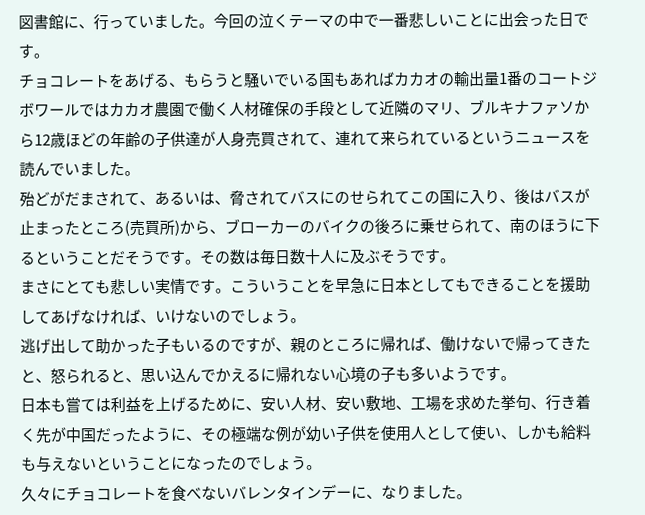図書館に、行っていました。今回の泣くテーマの中で一番悲しいことに出会った日です。
チョコレートをあげる、もらうと騒いでいる国もあればカカオの輸出量1番のコートジボワールではカカオ農園で働く人材確保の手段として近隣のマリ、ブルキナファソから12歳ほどの年齢の子供達が人身売買されて、連れて来られているというニュースを読んでいました。
殆どがだまされて、あるいは、脅されてバスにのせられてこの国に入り、後はバスが止まったところ(売買所)から、ブローカーのバイクの後ろに乗せられて、南のほうに下るということだそうです。その数は毎日数十人に及ぶそうです。
まさにとても悲しい実情です。こういうことを早急に日本としてもできることを援助してあげなければ、いけないのでしょう。
逃げ出して助かった子もいるのですが、親のところに帰れば、働けないで帰ってきたと、怒られると、思い込んでかえるに帰れない心境の子も多いようです。
日本も嘗ては利益を上げるために、安い人材、安い敷地、工場を求めた挙句、行き着く先が中国だったように、その極端な例が幼い子供を使用人として使い、しかも給料も与えないということになったのでしょう。
久々にチョコレートを食べないバレンタインデーに、なりました。